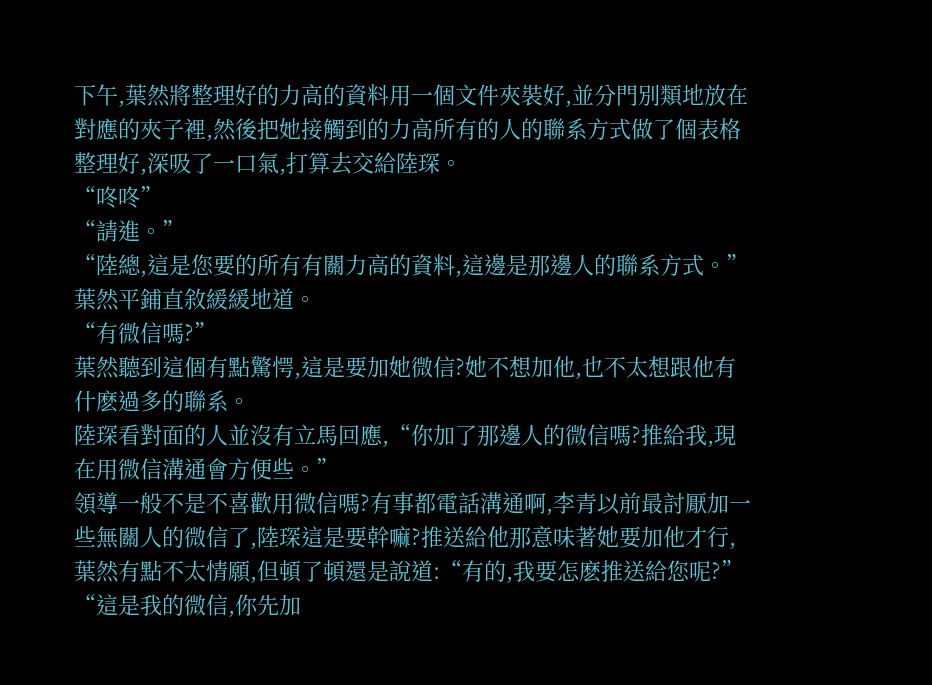下午,葉然將整理好的力高的資料用一個文件夾裝好,並分門別類地放在對應的夾子裡,然後把她接觸到的力高所有的人的聯系方式做了個表格整理好,深吸了一口氣,打算去交給陸琛。
“咚咚”
“請進。”
“陸總,這是您要的所有有關力高的資料,這邊是那邊人的聯系方式。”葉然平鋪直敘緩緩地道。
“有微信嗎?”
葉然聽到這個有點驚愕,這是要加她微信?她不想加他,也不太想跟他有什麽過多的聯系。
陸琛看對面的人並沒有立馬回應,“你加了那邊人的微信嗎?推給我,現在用微信溝通會方便些。”
領導一般不是不喜歡用微信嗎?有事都電話溝通啊,李青以前最討厭加一些無關人的微信了,陸琛這是要幹嘛?推送給他那意味著她要加他才行,葉然有點不太情願,但頓了頓還是說道:“有的,我要怎麽推送給您呢?”
“這是我的微信,你先加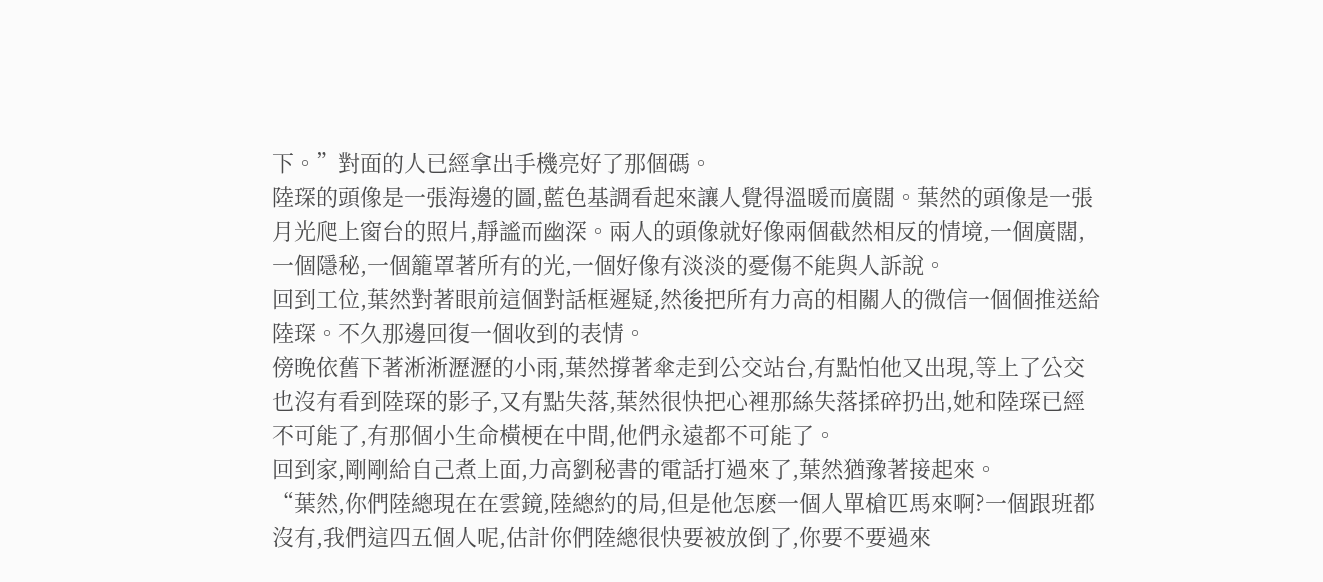下。”對面的人已經拿出手機亮好了那個碼。
陸琛的頭像是一張海邊的圖,藍色基調看起來讓人覺得溫暖而廣闊。葉然的頭像是一張月光爬上窗台的照片,靜謐而幽深。兩人的頭像就好像兩個截然相反的情境,一個廣闊,一個隱秘,一個籠罩著所有的光,一個好像有淡淡的憂傷不能與人訴說。
回到工位,葉然對著眼前這個對話框遲疑,然後把所有力高的相關人的微信一個個推送給陸琛。不久那邊回復一個收到的表情。
傍晚依舊下著淅淅瀝瀝的小雨,葉然撐著傘走到公交站台,有點怕他又出現,等上了公交也沒有看到陸琛的影子,又有點失落,葉然很快把心裡那絲失落揉碎扔出,她和陸琛已經不可能了,有那個小生命橫梗在中間,他們永遠都不可能了。
回到家,剛剛給自己煮上面,力高劉秘書的電話打過來了,葉然猶豫著接起來。
“葉然,你們陸總現在在雲鏡,陸總約的局,但是他怎麽一個人單槍匹馬來啊?一個跟班都沒有,我們這四五個人呢,估計你們陸總很快要被放倒了,你要不要過來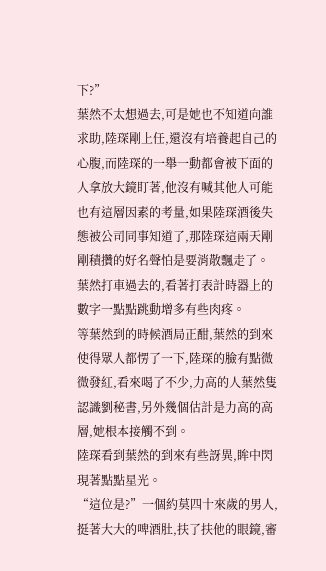下?”
葉然不太想過去,可是她也不知道向誰求助,陸琛剛上任,還沒有培養起自己的心腹,而陸琛的一舉一動都會被下面的人拿放大鏡盯著,他沒有喊其他人可能也有這層因素的考量,如果陸琛酒後失態被公司同事知道了,那陸琛這兩天剛剛積攢的好名聲怕是要消散飄走了。
葉然打車過去的,看著打表計時器上的數字一點點跳動增多有些肉疼。
等葉然到的時候酒局正酣,葉然的到來使得眾人都愣了一下,陸琛的臉有點微微發紅,看來喝了不少,力高的人葉然隻認識劉秘書,另外幾個估計是力高的高層,她根本接觸不到。
陸琛看到葉然的到來有些訝異,眸中閃現著點點星光。
“這位是?”一個約莫四十來歲的男人,挺著大大的啤酒肚,扶了扶他的眼鏡,審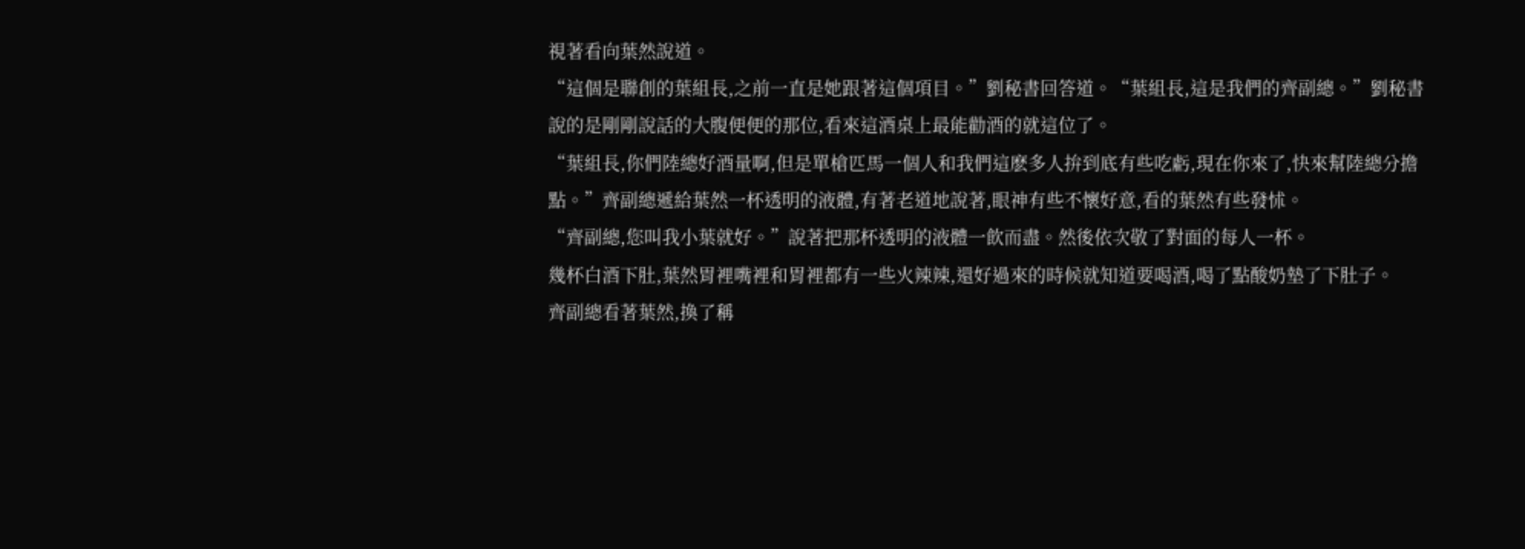視著看向葉然說道。
“這個是聯創的葉組長,之前一直是她跟著這個項目。”劉秘書回答道。“葉組長,這是我們的齊副總。”劉秘書說的是剛剛說話的大腹便便的那位,看來這酒桌上最能勸酒的就這位了。
“葉組長,你們陸總好酒量啊,但是單槍匹馬一個人和我們這麽多人拚到底有些吃虧,現在你來了,快來幫陸總分擔點。”齊副總遞給葉然一杯透明的液體,有著老道地說著,眼神有些不懷好意,看的葉然有些發怵。
“齊副總,您叫我小葉就好。”說著把那杯透明的液體一飲而盡。然後依次敬了對面的每人一杯。
幾杯白酒下肚,葉然胃裡嘴裡和胃裡都有一些火辣辣,還好過來的時候就知道要喝酒,喝了點酸奶墊了下肚子。
齊副總看著葉然,換了稱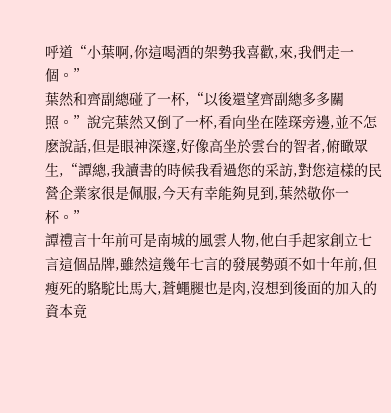呼道“小葉啊,你這喝酒的架勢我喜歡,來,我們走一個。”
葉然和齊副總碰了一杯,“以後還望齊副總多多關照。”說完葉然又倒了一杯,看向坐在陸琛旁邊,並不怎麽說話,但是眼神深邃,好像高坐於雲台的智者,俯瞰眾生,“譚總,我讀書的時候我看過您的采訪,對您這樣的民營企業家很是佩服,今天有幸能夠見到,葉然敬你一杯。”
譚禮言十年前可是南城的風雲人物,他白手起家創立七言這個品牌,雖然這幾年七言的發展勢頭不如十年前,但瘦死的駱駝比馬大,蒼蠅腿也是肉,沒想到後面的加入的資本竟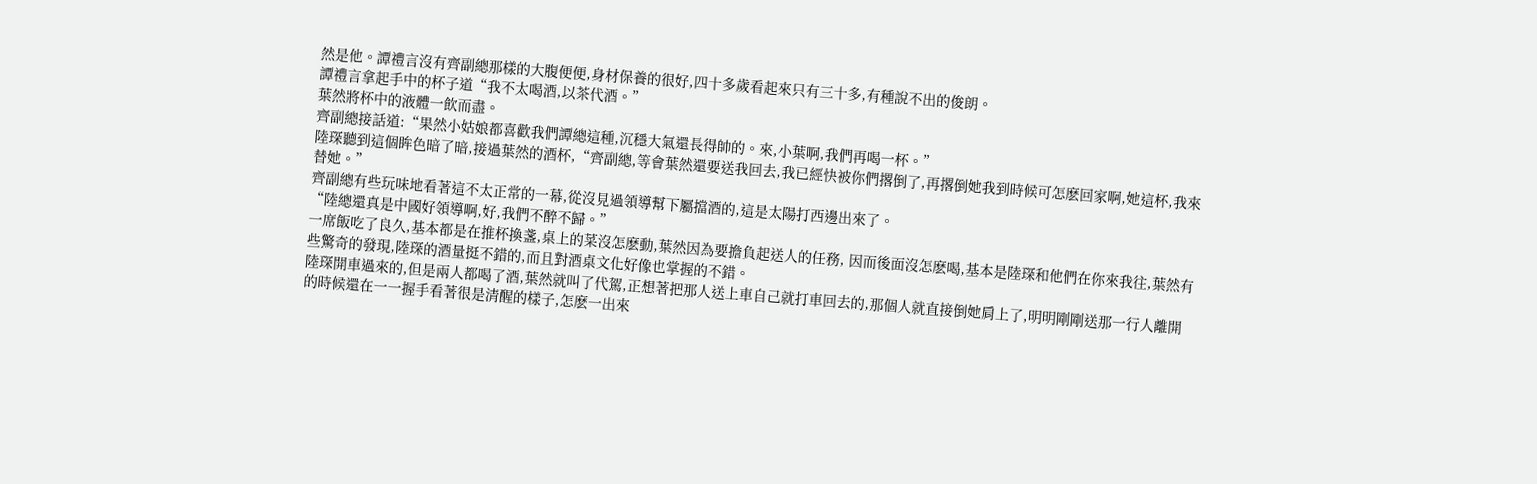然是他。譚禮言沒有齊副總那樣的大腹便便,身材保養的很好,四十多歲看起來只有三十多,有種說不出的俊朗。
譚禮言拿起手中的杯子道“我不太喝酒,以茶代酒。”
葉然將杯中的液體一飲而盡。
齊副總接話道:“果然小姑娘都喜歡我們譚總這種,沉穩大氣還長得帥的。來,小葉啊,我們再喝一杯。”
陸琛聽到這個眸色暗了暗,接過葉然的酒杯,“齊副總,等會葉然還要送我回去,我已經快被你們撂倒了,再撂倒她我到時候可怎麽回家啊,她這杯,我來替她。”
齊副總有些玩味地看著這不太正常的一幕,從沒見過領導幫下屬擋酒的,這是太陽打西邊出來了。
“陸總還真是中國好領導啊,好,我們不醉不歸。”
一席飯吃了良久,基本都是在推杯換盞,桌上的菜沒怎麽動,葉然因為要擔負起送人的任務, 因而後面沒怎麽喝,基本是陸琛和他們在你來我往,葉然有些驚奇的發現,陸琛的酒量挺不錯的,而且對酒桌文化好像也掌握的不錯。
陸琛開車過來的,但是兩人都喝了酒,葉然就叫了代駕,正想著把那人送上車自己就打車回去的,那個人就直接倒她肩上了,明明剛剛送那一行人離開的時候還在一一握手看著很是清醒的樣子,怎麽一出來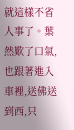就這樣不省人事了。葉然歎了口氣,也跟著進入車裡,送佛送到西,只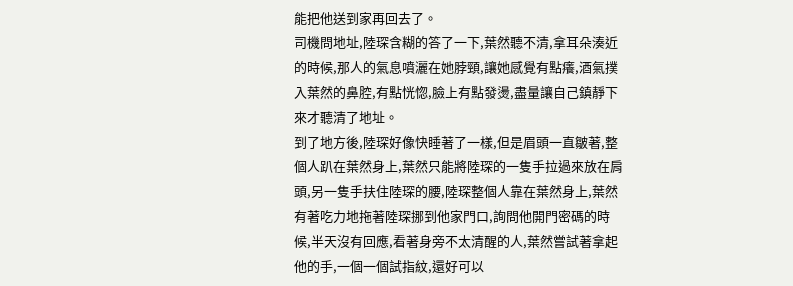能把他送到家再回去了。
司機問地址,陸琛含糊的答了一下,葉然聽不清,拿耳朵湊近的時候,那人的氣息噴灑在她脖頸,讓她感覺有點癢,酒氣撲入葉然的鼻腔,有點恍惚,臉上有點發燙,盡量讓自己鎮靜下來才聽清了地址。
到了地方後,陸琛好像快睡著了一樣,但是眉頭一直皺著,整個人趴在葉然身上,葉然只能將陸琛的一隻手拉過來放在肩頭,另一隻手扶住陸琛的腰,陸琛整個人靠在葉然身上,葉然有著吃力地拖著陸琛挪到他家門口,詢問他開門密碼的時候,半天沒有回應,看著身旁不太清醒的人,葉然嘗試著拿起他的手,一個一個試指紋,還好可以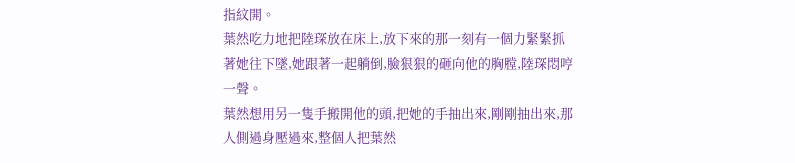指紋開。
葉然吃力地把陸琛放在床上,放下來的那一刻有一個力緊緊抓著她往下墜,她跟著一起躺倒,臉狠狠的砸向他的胸膛,陸琛悶哼一聲。
葉然想用另一隻手搬開他的頭,把她的手抽出來,剛剛抽出來,那人側過身壓過來,整個人把葉然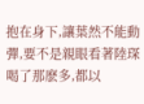抱在身下,讓葉然不能動彈,要不是親眼看著陸琛喝了那麽多,都以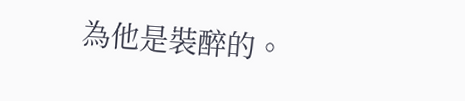為他是裝醉的。